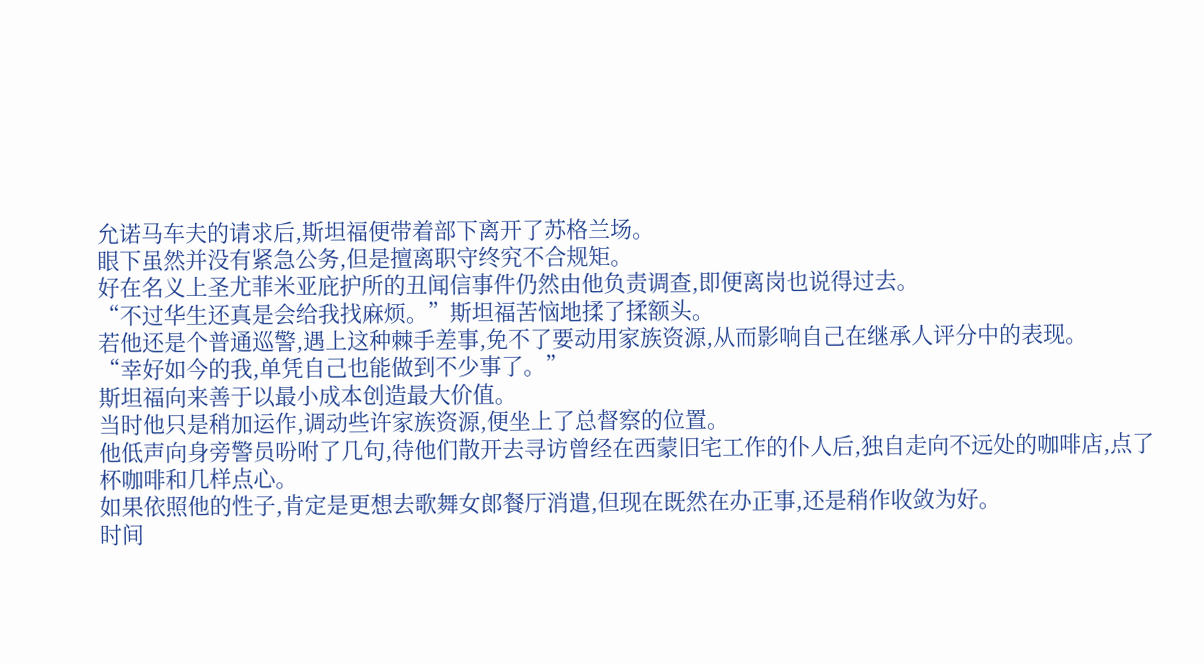允诺马车夫的请求后,斯坦福便带着部下离开了苏格兰场。
眼下虽然并没有紧急公务,但是擅离职守终究不合规矩。
好在名义上圣尤菲米亚庇护所的丑闻信事件仍然由他负责调查,即便离岗也说得过去。
“不过华生还真是会给我找麻烦。”斯坦福苦恼地揉了揉额头。
若他还是个普通巡警,遇上这种棘手差事,免不了要动用家族资源,从而影响自己在继承人评分中的表现。
“幸好如今的我,单凭自己也能做到不少事了。”
斯坦福向来善于以最小成本创造最大价值。
当时他只是稍加运作,调动些许家族资源,便坐上了总督察的位置。
他低声向身旁警员吩咐了几句,待他们散开去寻访曾经在西蒙旧宅工作的仆人后,独自走向不远处的咖啡店,点了杯咖啡和几样点心。
如果依照他的性子,肯定是更想去歌舞女郎餐厅消遣,但现在既然在办正事,还是稍作收敛为好。
时间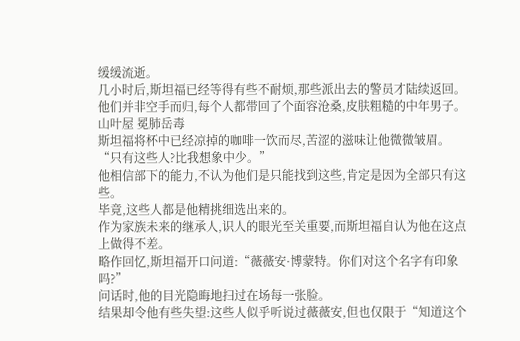缓缓流逝。
几小时后,斯坦福已经等得有些不耐烦,那些派出去的警员才陆续返回。
他们并非空手而归,每个人都带回了个面容沧桑,皮肤粗糙的中年男子。山叶屋 冕肺岳毒
斯坦福将杯中已经凉掉的咖啡一饮而尽,苦涩的滋味让他微微皱眉。
“只有这些人?比我想象中少。”
他相信部下的能力,不认为他们是只能找到这些,肯定是因为全部只有这些。
毕竟,这些人都是他精挑细选出来的。
作为家族未来的继承人,识人的眼光至关重要,而斯坦福自认为他在这点上做得不差。
略作回忆,斯坦福开口问道:“薇薇安·博蒙特。你们对这个名字有印象吗?”
问话时,他的目光隐晦地扫过在场每一张脸。
结果却令他有些失望:这些人似乎听说过薇薇安,但也仅限于“知道这个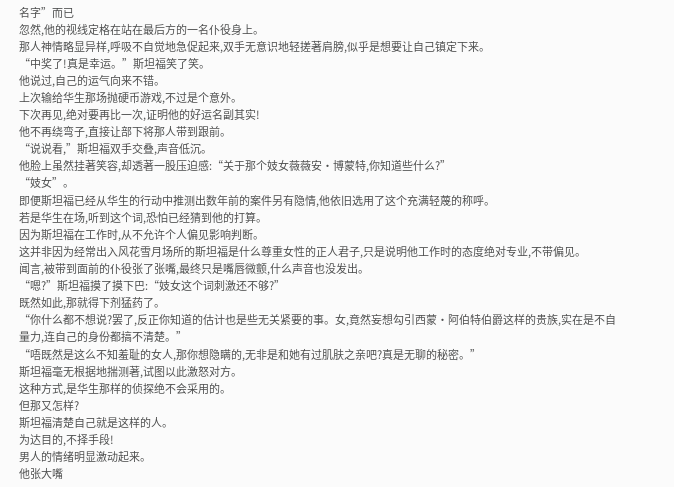名字”而已
忽然,他的视线定格在站在最后方的一名仆役身上。
那人神情略显异样,呼吸不自觉地急促起来,双手无意识地轻搓著肩膀,似乎是想要让自己镇定下来。
“中奖了!真是幸运。”斯坦福笑了笑。
他说过,自己的运气向来不错。
上次输给华生那场抛硬币游戏,不过是个意外。
下次再见,绝对要再比一次,证明他的好运名副其实!
他不再绕弯子,直接让部下将那人带到跟前。
“说说看,”斯坦福双手交叠,声音低沉。
他脸上虽然挂著笑容,却透著一股压迫感:“关于那个妓女薇薇安·博蒙特,你知道些什么?”
“妓女”。
即便斯坦福已经从华生的行动中推测出数年前的案件另有隐情,他依旧选用了这个充满轻蔑的称呼。
若是华生在场,听到这个词,恐怕已经猜到他的打算。
因为斯坦福在工作时,从不允许个人偏见影响判断。
这并非因为经常出入风花雪月场所的斯坦福是什么尊重女性的正人君子,只是说明他工作时的态度绝对专业,不带偏见。
闻言,被带到面前的仆役张了张嘴,最终只是嘴唇微颤,什么声音也没发出。
“嗯?”斯坦福摸了摸下巴:“妓女这个词刺激还不够?”
既然如此,那就得下剂猛药了。
“你什么都不想说?罢了,反正你知道的估计也是些无关紧要的事。女,竟然妄想勾引西蒙·阿伯特伯爵这样的贵族,实在是不自量力,连自己的身份都搞不清楚。”
“唔既然是这么不知羞耻的女人,那你想隐瞒的,无非是和她有过肌肤之亲吧?真是无聊的秘密。”
斯坦福毫无根据地揣测著,试图以此激怒对方。
这种方式,是华生那样的侦探绝不会采用的。
但那又怎样?
斯坦福清楚自己就是这样的人。
为达目的,不择手段!
男人的情绪明显激动起来。
他张大嘴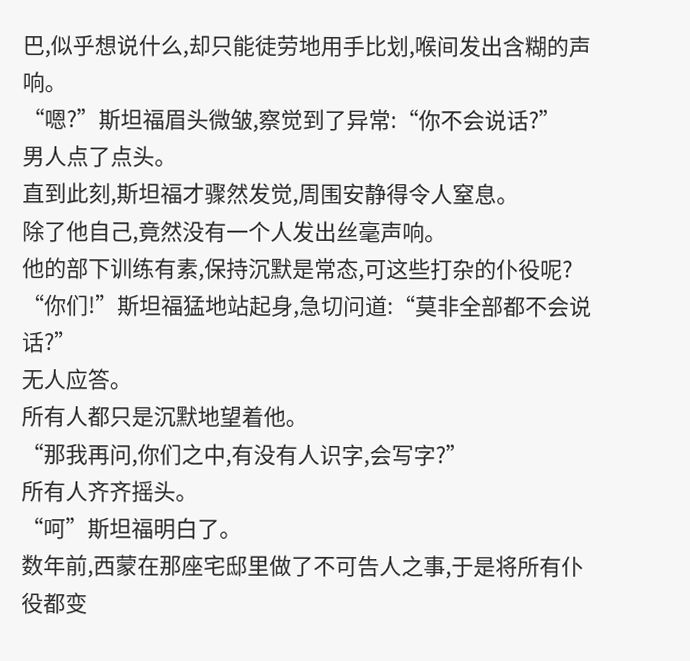巴,似乎想说什么,却只能徒劳地用手比划,喉间发出含糊的声响。
“嗯?”斯坦福眉头微皱,察觉到了异常:“你不会说话?”
男人点了点头。
直到此刻,斯坦福才骤然发觉,周围安静得令人窒息。
除了他自己,竟然没有一个人发出丝毫声响。
他的部下训练有素,保持沉默是常态,可这些打杂的仆役呢?
“你们!”斯坦福猛地站起身,急切问道:“莫非全部都不会说话?”
无人应答。
所有人都只是沉默地望着他。
“那我再问,你们之中,有没有人识字,会写字?”
所有人齐齐摇头。
“呵”斯坦福明白了。
数年前,西蒙在那座宅邸里做了不可告人之事,于是将所有仆役都变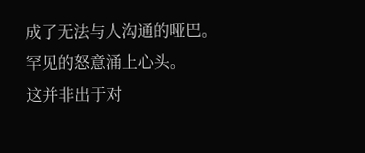成了无法与人沟通的哑巴。
罕见的怒意涌上心头。
这并非出于对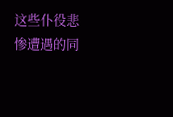这些仆役悲惨遭遇的同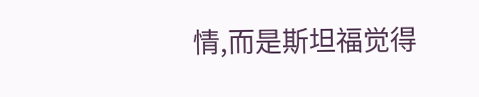情,而是斯坦福觉得